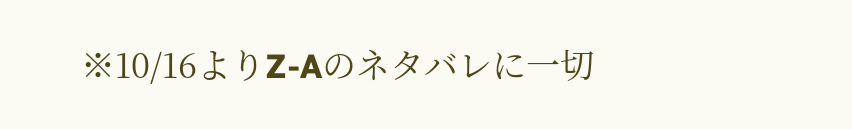※10/16よりZ-Aのネタバレに一切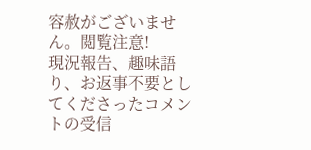容赦がございません。閲覧注意!
現況報告、趣味語り、お返事不要としてくださったコメントの受信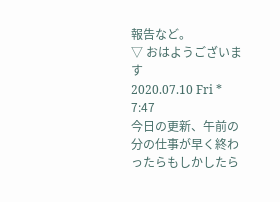報告など。
▽ おはようございます
2020.07.10 Fri * 7:47
今日の更新、午前の分の仕事が早く終わったらもしかしたら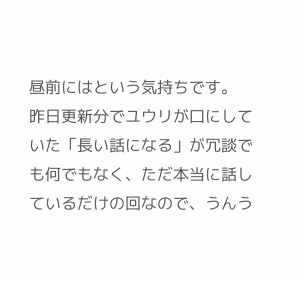昼前にはという気持ちです。
昨日更新分でユウリが口にしていた「長い話になる」が冗談でも何でもなく、ただ本当に話しているだけの回なので、うんう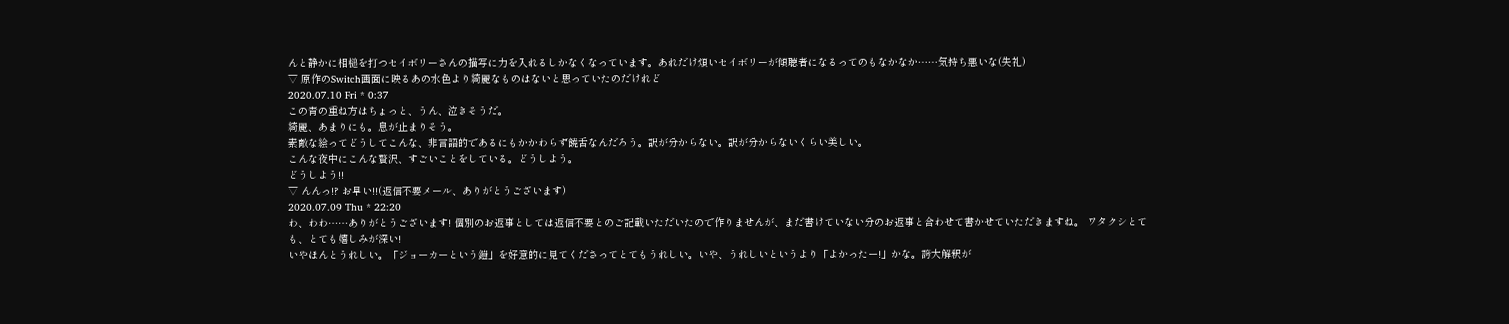んと静かに相槌を打つセイボリーさんの描写に力を入れるしかなくなっています。あれだけ煩いセイボリーが傾聴者になるってのもなかなか……気持ち悪いな(失礼)
▽ 原作のSwitch画面に映るあの水色より綺麗なものはないと思っていたのだけれど
2020.07.10 Fri * 0:37
この青の重ね方はちょっと、うん、泣きそうだ。
綺麗、あまりにも。息が止まりそう。
素敵な絵ってどうしてこんな、非言語的であるにもかかわらず饒舌なんだろう。訳が分からない。訳が分からないくらい美しい。
こんな夜中にこんな贅沢、すごいことをしている。どうしよう。
どうしよう!!
▽ んんっ!? お早い!!(返信不要メール、ありがとうございます)
2020.07.09 Thu * 22:20
わ、わわ……ありがとうございます! 個別のお返事としては返信不要とのご記載いただいたので作りませんが、まだ書けていない分のお返事と合わせて書かせていただきますね。 ワタクシとても、とても嬉しみが深い!
いやほんとうれしい。「ジョーカーという鎧」を好意的に見てくださってとてもうれしい。いや、うれしいというより「よかったー!」かな。誇大解釈が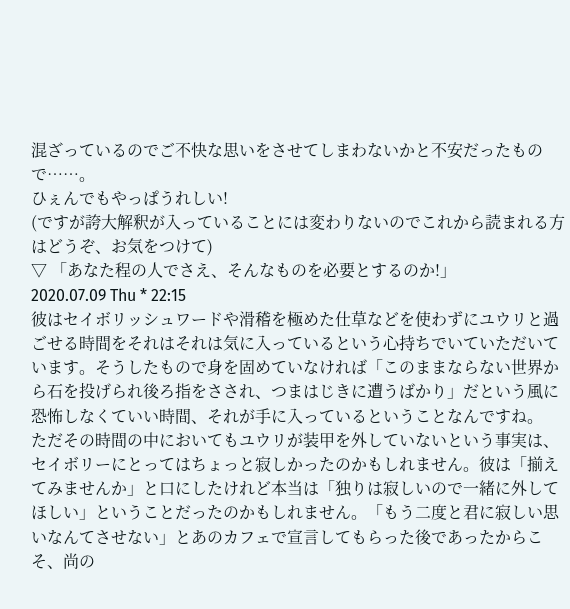混ざっているのでご不快な思いをさせてしまわないかと不安だったもので……。
ひぇんでもやっぱうれしい!
(ですが誇大解釈が入っていることには変わりないのでこれから読まれる方はどうぞ、お気をつけて)
▽ 「あなた程の人でさえ、そんなものを必要とするのか!」
2020.07.09 Thu * 22:15
彼はセイボリッシュワードや滑稽を極めた仕草などを使わずにユウリと過ごせる時間をそれはそれは気に入っているという心持ちでいていただいています。そうしたもので身を固めていなければ「このままならない世界から石を投げられ後ろ指をさされ、つまはじきに遭うばかり」だという風に恐怖しなくていい時間、それが手に入っているということなんですね。
ただその時間の中においてもユウリが装甲を外していないという事実は、セイボリーにとってはちょっと寂しかったのかもしれません。彼は「揃えてみませんか」と口にしたけれど本当は「独りは寂しいので一緒に外してほしい」ということだったのかもしれません。「もう二度と君に寂しい思いなんてさせない」とあのカフェで宣言してもらった後であったからこそ、尚の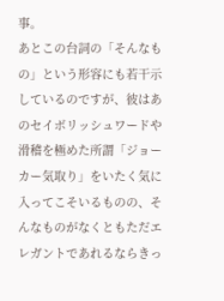事。
あとこの台詞の「そんなもの」という形容にも若干示しているのですが、彼はあのセイボリッシュワードや滑稽を極めた所謂「ジョーカー気取り」をいたく気に入ってこそいるものの、そんなものがなくともただエレガントであれるならきっ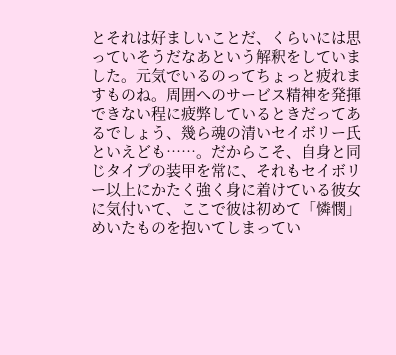とそれは好ましいことだ、くらいには思っていそうだなあという解釈をしていました。元気でいるのってちょっと疲れますものね。周囲へのサービス精神を発揮できない程に疲弊しているときだってあるでしょう、幾ら魂の清いセイボリー氏といえども……。だからこそ、自身と同じタイプの装甲を常に、それもセイボリー以上にかたく強く身に着けている彼女に気付いて、ここで彼は初めて「憐憫」めいたものを抱いてしまってい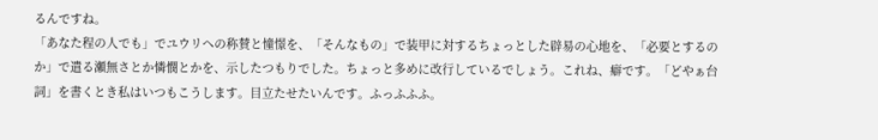るんですね。
「あなた程の人でも」でユウリへの称賛と憧憬を、「そんなもの」で装甲に対するちょっとした辟易の心地を、「必要とするのか」で遣る瀬無さとか憐憫とかを、示したつもりでした。ちょっと多めに改行しているでしょう。これね、癖です。「どやぁ台詞」を書くとき私はいつもこうします。目立たせたいんです。ふっふふふ。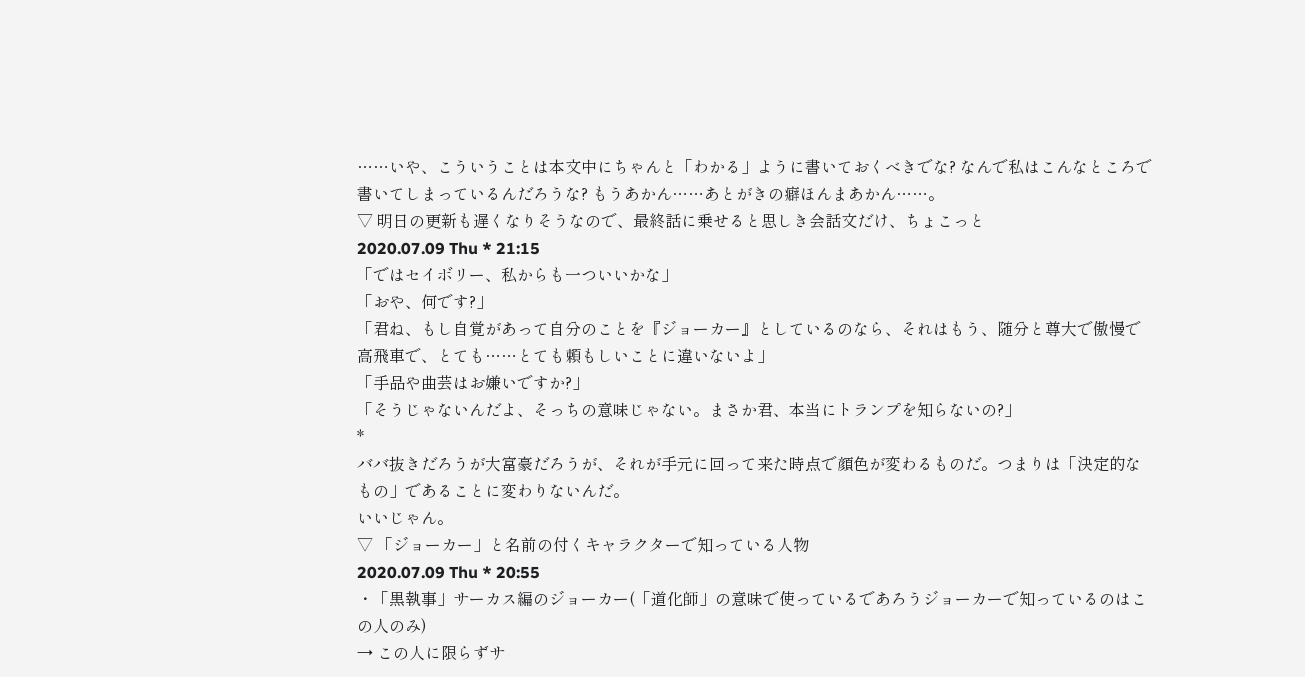……いや、こういうことは本文中にちゃんと「わかる」ように書いておくべきでな? なんで私はこんなところで書いてしまっているんだろうな? もうあかん……あとがきの癖ほんまあかん……。
▽ 明日の更新も遅くなりそうなので、最終話に乗せると思しき会話文だけ、ちょこっと
2020.07.09 Thu * 21:15
「ではセイボリー、私からも一ついいかな」
「おや、何です?」
「君ね、もし自覚があって自分のことを『ジョーカー』としているのなら、それはもう、随分と尊大で傲慢で高飛車で、とても……とても頼もしいことに違いないよ」
「手品や曲芸はお嫌いですか?」
「そうじゃないんだよ、そっちの意味じゃない。まさか君、本当にトランプを知らないの?」
*
ババ抜きだろうが大富豪だろうが、それが手元に回って来た時点で顔色が変わるものだ。つまりは「決定的なもの」であることに変わりないんだ。
いいじゃん。
▽ 「ジョーカー」と名前の付くキャラクターで知っている人物
2020.07.09 Thu * 20:55
・「黒執事」サーカス編のジョーカー(「道化師」の意味で使っているであろうジョーカーで知っているのはこの人のみ)
→ この人に限らずサ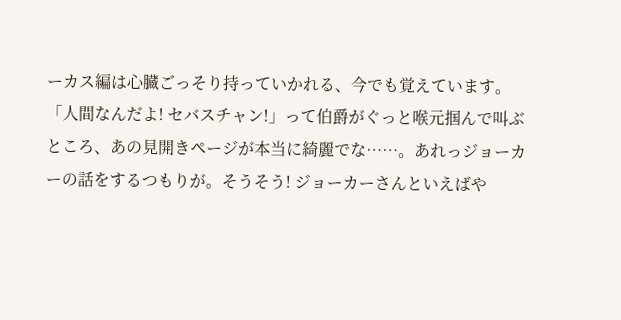ーカス編は心臓ごっそり持っていかれる、今でも覚えています。「人間なんだよ! セバスチャン!」って伯爵がぐっと喉元掴んで叫ぶところ、あの見開きページが本当に綺麗でな……。あれっジョーカーの話をするつもりが。そうそう! ジョーカーさんといえばや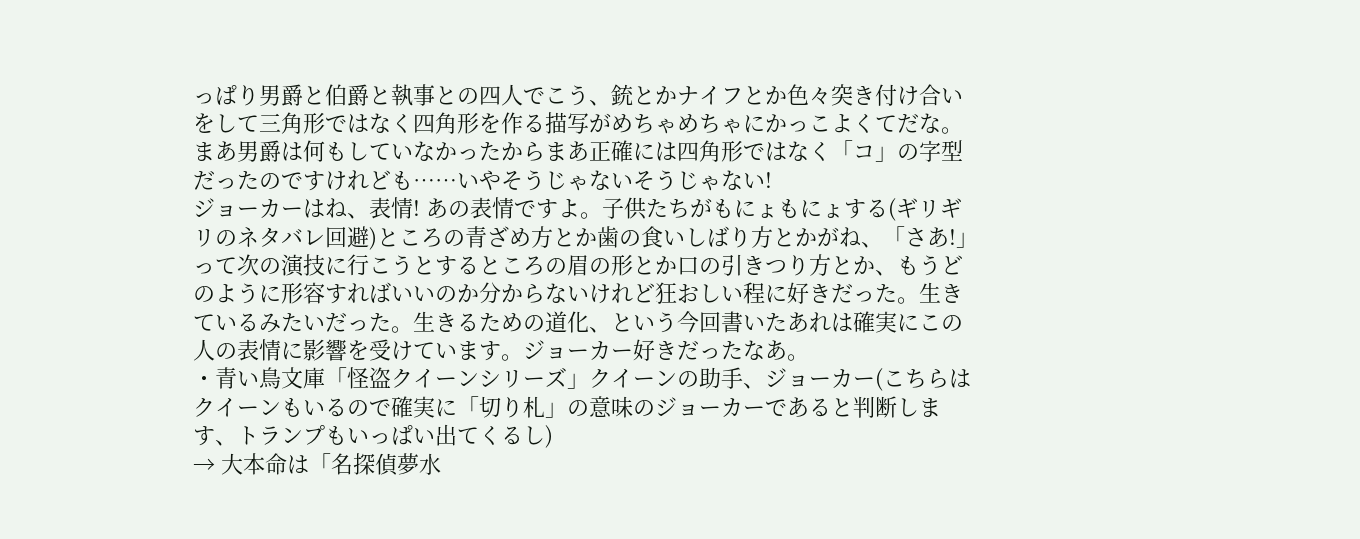っぱり男爵と伯爵と執事との四人でこう、銃とかナイフとか色々突き付け合いをして三角形ではなく四角形を作る描写がめちゃめちゃにかっこよくてだな。まあ男爵は何もしていなかったからまあ正確には四角形ではなく「コ」の字型だったのですけれども……いやそうじゃないそうじゃない!
ジョーカーはね、表情! あの表情ですよ。子供たちがもにょもにょする(ギリギリのネタバレ回避)ところの青ざめ方とか歯の食いしばり方とかがね、「さあ!」って次の演技に行こうとするところの眉の形とか口の引きつり方とか、もうどのように形容すればいいのか分からないけれど狂おしい程に好きだった。生きているみたいだった。生きるための道化、という今回書いたあれは確実にこの人の表情に影響を受けています。ジョーカー好きだったなあ。
・青い鳥文庫「怪盗クイーンシリーズ」クイーンの助手、ジョーカー(こちらはクイーンもいるので確実に「切り札」の意味のジョーカーであると判断します、トランプもいっぱい出てくるし)
→ 大本命は「名探偵夢水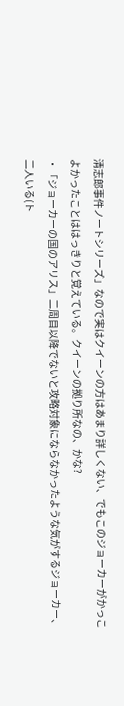清志郎事件ノートシリーズ」なので実はクイーンの方はあまり詳しくない、でもこのジョーカーがかっこよかったことははっきりと覚えている。クイーンの拠り所なの、かな?
・「ジョーカーの国のアリス」二周目以降でないと攻略対象にならなかったような気がするジョーカー、二人いる(ト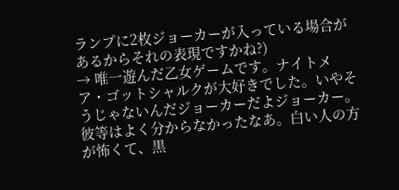ランプに2枚ジョーカーが入っている場合があるからそれの表現ですかね?)
→ 唯一遊んだ乙女ゲームです。ナイトメア・ゴットシャルクが大好きでした。いやそうじゃないんだジョーカーだよジョーカー。彼等はよく分からなかったなあ。白い人の方が怖くて、黒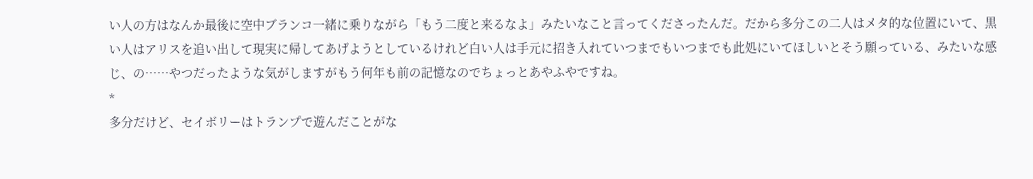い人の方はなんか最後に空中ブランコ一緒に乗りながら「もう二度と来るなよ」みたいなこと言ってくださったんだ。だから多分この二人はメタ的な位置にいて、黒い人はアリスを追い出して現実に帰してあげようとしているけれど白い人は手元に招き入れていつまでもいつまでも此処にいてほしいとそう願っている、みたいな感じ、の……やつだったような気がしますがもう何年も前の記憶なのでちょっとあやふやですね。
*
多分だけど、セイボリーはトランプで遊んだことがな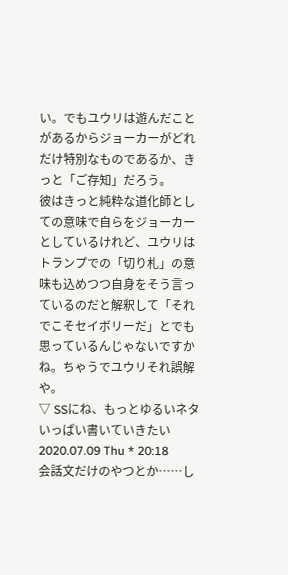い。でもユウリは遊んだことがあるからジョーカーがどれだけ特別なものであるか、きっと「ご存知」だろう。
彼はきっと純粋な道化師としての意味で自らをジョーカーとしているけれど、ユウリはトランプでの「切り札」の意味も込めつつ自身をそう言っているのだと解釈して「それでこそセイボリーだ」とでも思っているんじゃないですかね。ちゃうでユウリそれ誤解や。
▽ SSにね、もっとゆるいネタいっぱい書いていきたい
2020.07.09 Thu * 20:18
会話文だけのやつとか……し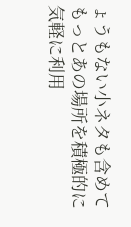ょうもない小ネタも含めてもっとあの場所を積極的に気軽に利用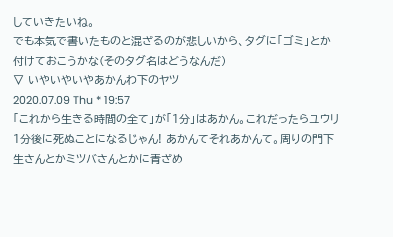していきたいね。
でも本気で書いたものと混ざるのが悲しいから、タグに「ゴミ」とか付けておこうかな(そのタグ名はどうなんだ)
▽ いやいやいやあかんわ下のヤツ
2020.07.09 Thu * 19:57
「これから生きる時間の全て」が「1分」はあかん。これだったらユウリ1分後に死ぬことになるじゃん! あかんてそれあかんて。周りの門下生さんとかミツバさんとかに青ざめ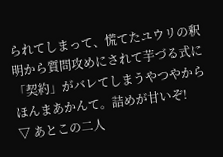られてしまって、慌てたユウリの釈明から質問攻めにされて芋づる式に「契約」がバレてしまうやつやからほんまあかんて。詰めが甘いぞ!
▽ あとこの二人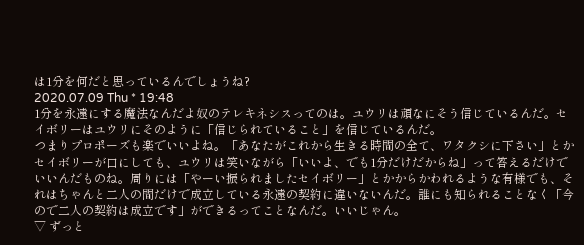は1分を何だと思っているんでしょうね?
2020.07.09 Thu * 19:48
1分を永遠にする魔法なんだよ奴のテレキネシスってのは。ユウリは頑なにそう信じているんだ。セイボリーはユウリにそのように「信じられていること」を信じているんだ。
つまりプロポーズも楽でいいよね。「あなたがこれから生きる時間の全て、ワタクシに下さい」とかセイボリーが口にしても、ユウリは笑いながら「いいよ、でも1分だけだからね」って答えるだけでいいんだものね。周りには「やーい振られましたセイボリー」とかからかわれるような有様でも、それはちゃんと二人の間だけで成立している永遠の契約に違いないんだ。誰にも知られることなく「今ので二人の契約は成立です」ができるってことなんだ。いいじゃん。
▽ ずっと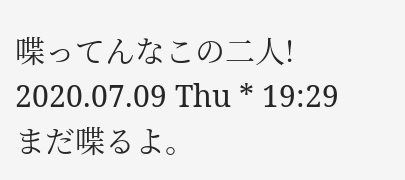喋ってんなこの二人!
2020.07.09 Thu * 19:29
まだ喋るよ。